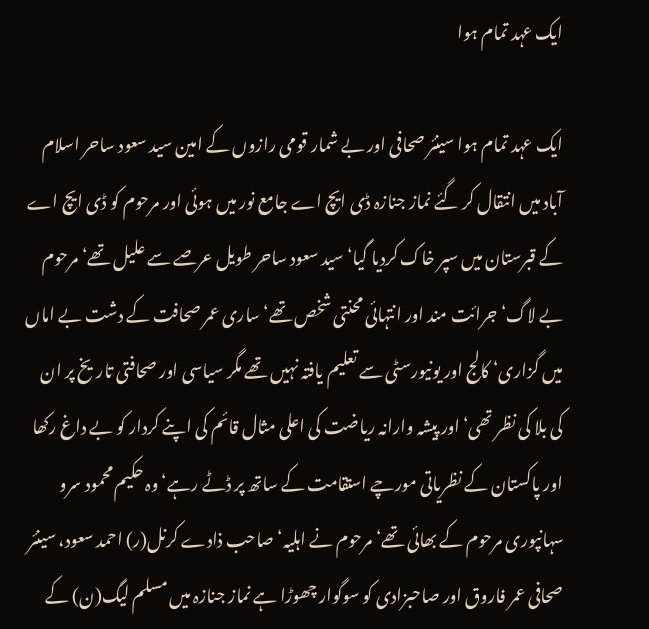ایک عہد تمام ہوا

ایک عہد تمام ہوا سینئر صحافی اور بے شمار قومی رازوں کے امین سید سعود ساحر اسلام آباد میں انتقال کر گئے نماز جنازہ ڈی ایچ اے جامع نور میں ہوئی اور مرحوم کو ڈی ایچ اے کے قبرستان میں سپر خاک کردیا گیا‘ سید سعود ساحر طویل عرصے سے علیل تھے‘ مرحوم بے لاگ‘ جرائت مند اور انتہائی محنتی شخص تھے‘ ساری عمر صحافت کے دشت بے اماں میں گزاری‘ کالج اور یونیورسٹی سے تعلیم یافتہ نہیں تھے مگر سیاسی اور صحافتی تاریخ پر ان کی بلا کی نظر تھی‘ اور پیشہ وارانہ ریاضت کی اعلی مثال قائم کی اپنے کردار کو بے داغ رکھا اور پاکستان کے نظریاتی مورچے استقامت کے ساتھ پر ڈٹے رہے‘ وہ حکیم محمود سرو سہانپوری مرحوم کے بھائی تھے‘ مرحوم نے اہلیہ‘ صاحب ذادے کرنل(ر) احمد سعود، سینئر صحافی عمر فاروق اور صاحبزادی کو سوگوار چھوڑا ہے نماز جنازہ میں مسلم لیگ(ن) کے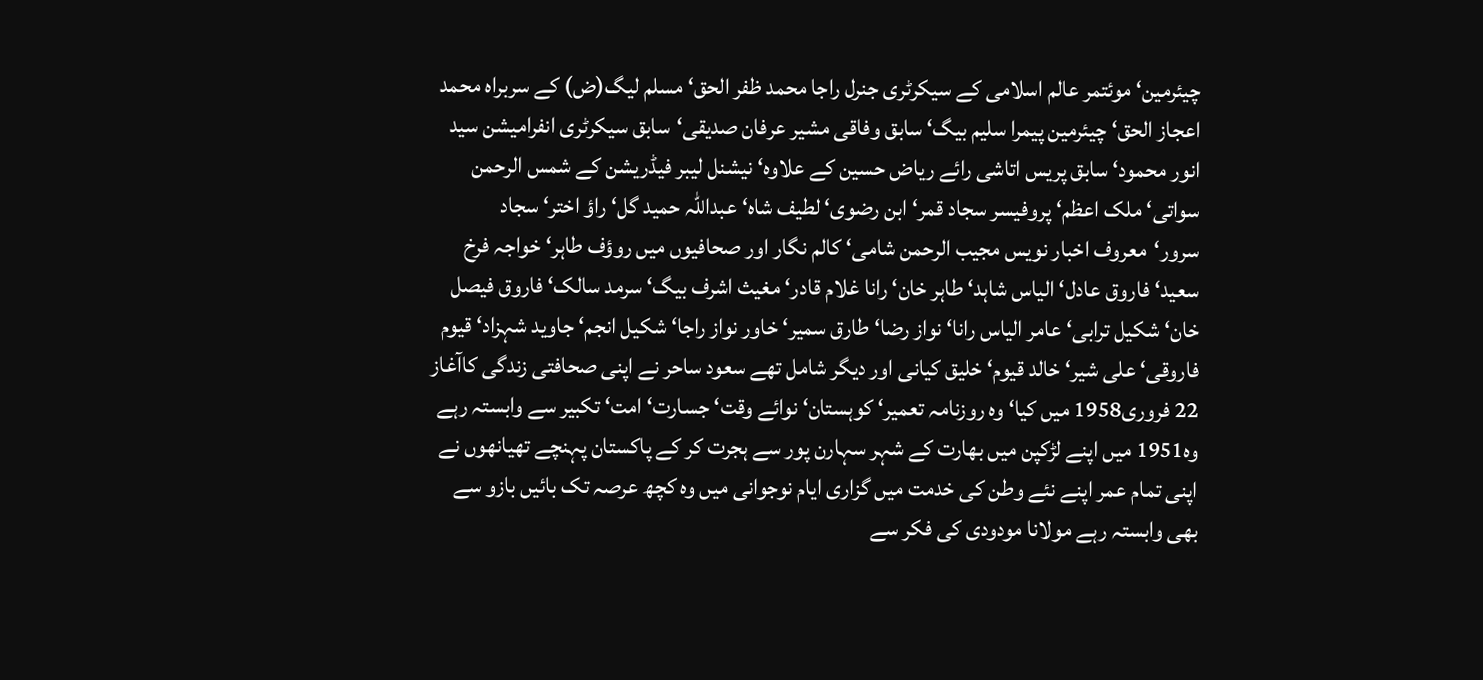چیئرمین‘ موئتمر عالم اسلامی کے سیکرٹری جنرل راجا محمد ظفر الحق‘ مسلم لیگ(ض) کے سربراہ محمد اعجاز الحق‘ چیئرمین پیمرا سلیم بیگ‘ سابق وفاقی مشیر عرفان صدیقی‘سابق سیکرٹری انفرامیشن سید انور محمود‘ سابق پریس اتاشی رائے ریاض حسین کے علاوہ‘ نیشنل لیبر فیڈریشن کے شمس الرحمن سواتی‘ ملک اعظم‘ پروفیسر سجاد قمر‘ ابن رضوی‘ لطیف شاہ‘ عبداللہ حمید گل‘ راؤ اختر‘ سجاد سرور‘معروف اخبار نویس مجیب الرحمن شامی‘ کالم نگار اور صحافیوں میں روؤف طاہر‘ خواجہ فرخ سعید‘ فاروق عادل‘ الیاس شاہد‘ طاہر خان‘ رانا غلام قادر‘ مغیث اشرف بیگ‘ سرمد سالک‘ فاروق فیصل خان‘ شکیل ترابی‘ عامر الیاس رانا‘ نواز رضا‘ طارق سمیر‘ خاور نواز راجا‘ شکیل انجم‘ جاوید شہزاد‘ قیوم فاروقی‘ علی شیر‘ خالد قیوم‘ خلیق کیانی اور دیگر شامل تھے سعود ساحر نے اپنی صحافتی زندگی کاآغاز 22 فروری1958 میں کیا‘ وہ روزنامہ تعمیر‘ کوہستان‘ نوائے وقت‘ جسارت‘ امت‘ تکبیر سے وابستہ رہے وہ1951 میں اپنے لڑکپن میں بھارت کے شہر سہارن پور سے ہجرت کر کے پاکستان پہنچے تھیانھوں نے اپنی تمام عمر اپنے نئے وطن کی خدمت میں گزاری ایام نوجوانی میں وہ کچھ عرصہ تک بائیں بازو سے بھی وابستہ رہے مولانا مودودی کی فکر سے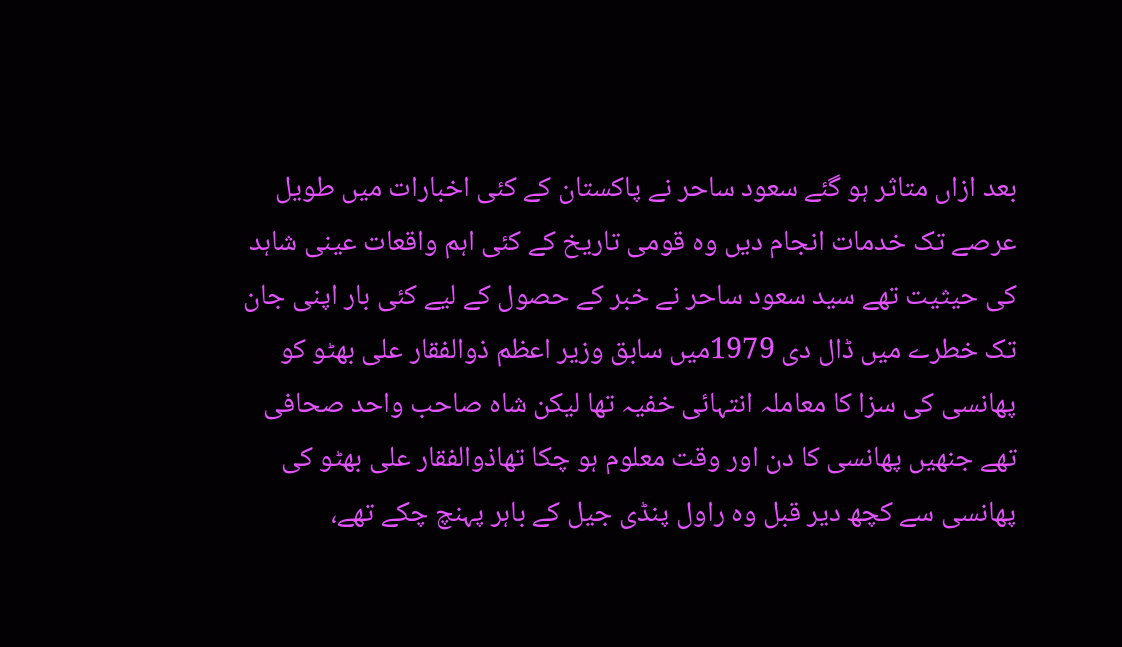بعد ازاں متاثر ہو گئے سعود ساحر نے پاکستان کے کئی اخبارات میں طویل عرصے تک خدمات انجام دیں وہ قومی تاریخ کے کئی اہم واقعات عینی شاہد کی حیثیت تھے سید سعود ساحر نے خبر کے حصول کے لیے کئی بار اپنی جان تک خطرے میں ڈال دی 1979میں سابق وزیر اعظم ذوالفقار علی بھٹو کو پھانسی کی سزا کا معاملہ انتہائی خفیہ تھا لیکن شاہ صاحب واحد صحافی تھے جنھیں پھانسی کا دن اور وقت معلوم ہو چکا تھاذوالفقار علی بھٹو کی پھانسی سے کچھ دیر قبل وہ راول پنڈی جیل کے باہر پہنچ چکے تھے،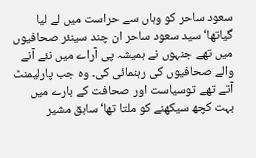سعود ساحر کو وہاں سے حراست میں لے لیا گیاتھا‘سید سعود ساحر ان چند سینئر صحافیوں میں تھے جنہوں نے ہمیشہ پی آراے میں نئے آنے والے صحافیوں کی رہنمائی کی۔ وہ جب پارلیمنٹ آتے تھے توسیاست اور صحافت کے بارے میں بہت کچھ سیکھنے کو ملتا تھا‘سابق مشیر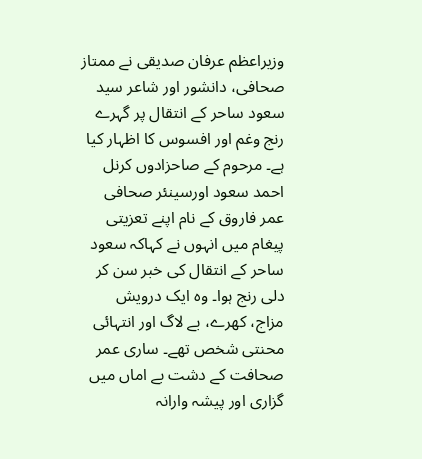وزیراعظم عرفان صدیقی نے ممتاز صحافی، دانشور اور شاعر سید سعود ساحر کے انتقال پر گہرے رنج وغم اور افسوس کا اظہار کیا ہے۔ مرحوم کے صاحزادوں کرنل احمد سعود اورسینئر صحافی عمر فاروق کے نام اپنے تعزیتی پیغام میں انہوں نے کہاکہ سعود ساحر کے انتقال کی خبر سن کر دلی رنج ہوا۔ وہ ایک درویش مزاج، کھرے، بے لاگ اور انتہائی محنتی شخص تھے۔ ساری عمر صحافت کے دشت بے اماں میں گزاری اور پیشہ وارانہ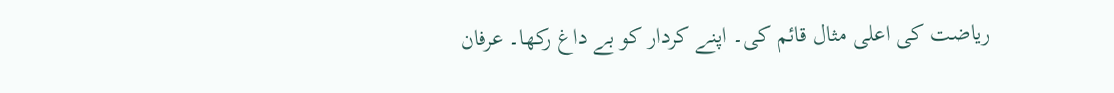ریاضت کی اعلی مثال قائم کی۔ اپنے کردار کو بے داغ رکھا۔ عرفان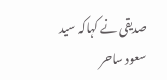صدیقی نے کہاکہ سید سعود ساحر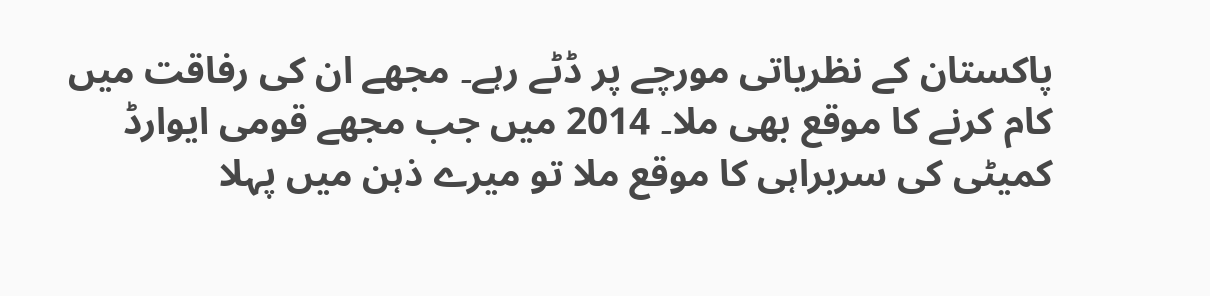پاکستان کے نظریاتی مورچے پر ڈٹے رہے۔ مجھے ان کی رفاقت میں کام کرنے کا موقع بھی ملا۔ 2014 میں جب مجھے قومی ایوارڈ کمیٹی کی سربراہی کا موقع ملا تو میرے ذہن میں پہلا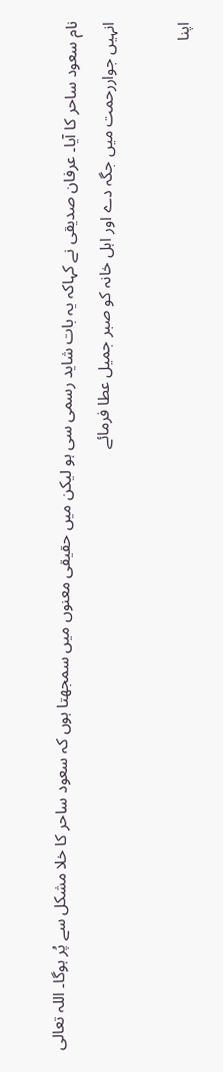نام سعود ساحر کا آیا۔ عرفان صدیقی نے کہاکہ یہ بات شاید رسمی سی ہو لیکن میں حقیقی معنوں میں سمجھتا ہوں کہ سعود ساحر کا خلا مشکل سے پُر ہوگا۔ اللہ تعالی انہیں جواررحمت میں جگہ دے اور اہل خانہ کو صبر جمیل عطا فرمائے

اپنا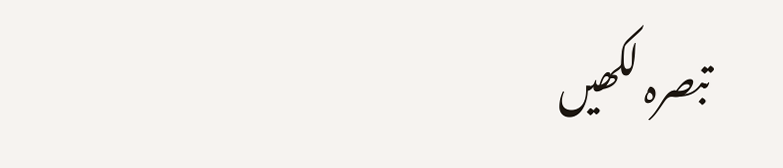تبصرہ لکھیں